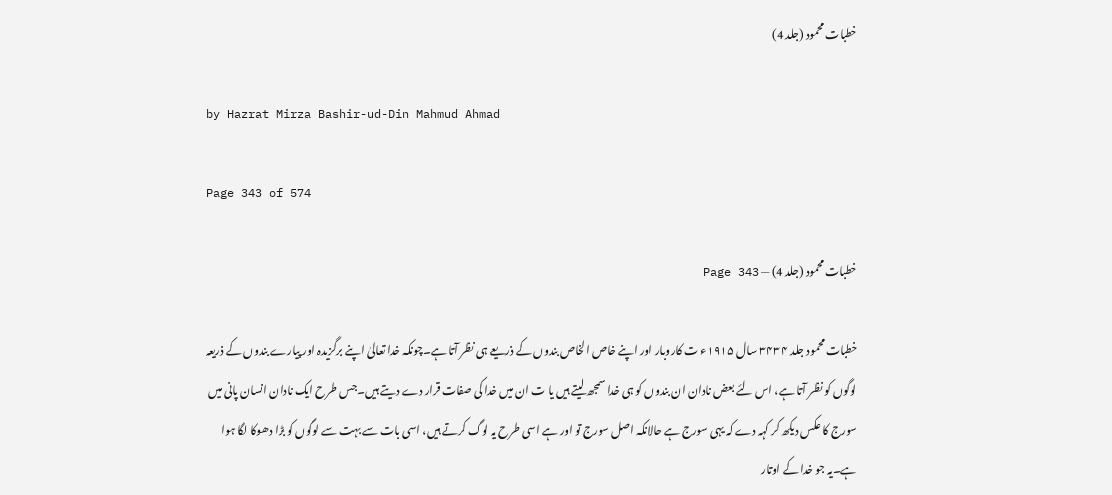خطبات محمود (جلد 4)

by Hazrat Mirza Bashir-ud-Din Mahmud Ahmad

Page 343 of 574

خطبات محمود (جلد 4) — Page 343

خطبات محمود جلد ۴ ۳۴۳ سال ۱۹۱۵ء ت کاروبار اور اپنے خاص الخاص بندوں کے ذریعے ہی نظر آتا ہے۔چونکہ خدا تعالیٰ اپنے برگزیدہ اور پیارے بندوں کے ذریعہ لوگوں کو نظر آتا ہے، اس لئے بعض نادان ان بندوں کو ہی خدا سمجھ لیتے ہیں یا ت ان میں خدا کی صفات قرار دے دیتے ہیں۔جس طرح ایک نادان انسان پانی میں سورج کا عکس دیکھ کر کہہ دے کہ یہی سورج ہے حالانکہ اصل سورج تو اور ہے اسی طرح یہ لوگ کرتے ہیں، اسی بات سے بہت سے لوگوں کو بڑا دھوکا لگا ہوا ہے۔یہ جو خدا کے اوتار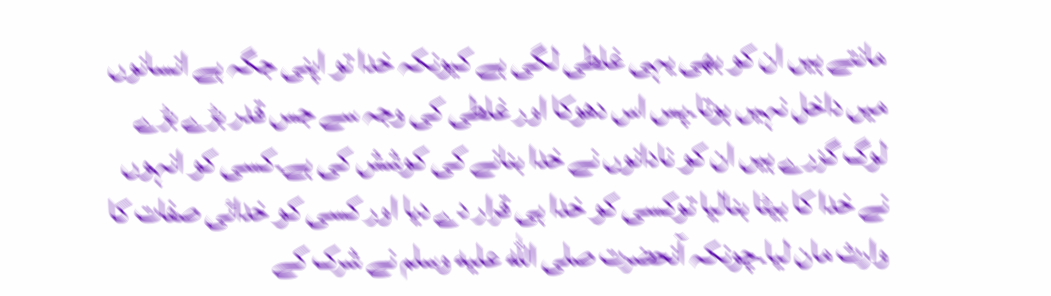مانتے ہیں ان کو بھی یہی غلطی لگی ہے کیونکہ خدا تو اپنی جگہ ہے انسانوں میں داخل نہیں ہوتا۔پس اس دھوکا اور غلطی کی وجہ سے جس قدر بڑے بڑے لوگ گزرے ہیں ان کو نادانوں نے خدا بنانے کی کوشش کی ہے۔کسی کو انہوں نے خدا کا بیٹا بنالیا توکسی کو خدا ہی قرار دے دیا اور کسی کو خدائی صفات کا وارث مان لیا۔چونکہ آنحضرت صلى الله عليه وسلم نے شرک کے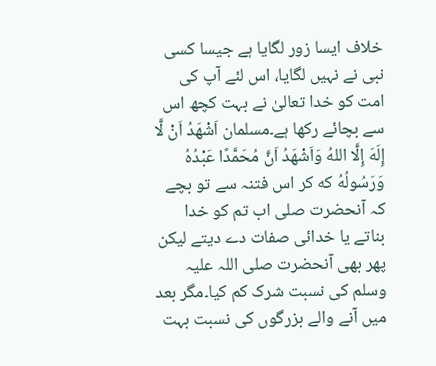خلاف ایسا زور لگایا ہے جیسا کسی نبی نے نہیں لگایا، اس لئے آپ کی امت کو خدا تعالیٰ نے بہت کچھ اس سے بچائے رکھا ہے۔مسلمان اَشْهَدُ اَنْ لَّا إِلَهَ إِلَّا اللهُ وَاَشْهَدُ اَنَّ مُحَمَّدًا عَبْدُهُ وَرَسُولُهُ كه كر اس فتنہ سے تو بچے کہ آنحضرت صلی اب تم کو خدا بناتے یا خدائی صفات دے دیتے لیکن پھر بھی آنحضرت صلی اللہ علیہ وسلم کی نسبت شرک کم کیا۔مگر بعد میں آنے والے بزرگوں کی نسبت بہت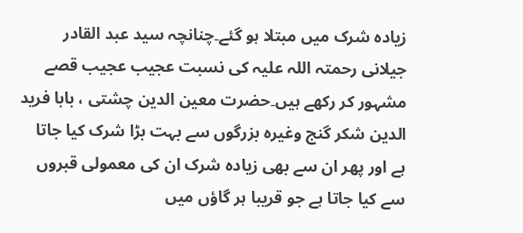زیادہ شرک میں مبتلا ہو گئے۔چنانچہ سید عبد القادر جیلانی رحمتہ اللہ علیہ کی نسبت عجیب عجیب قصے مشہور کر رکھے ہیں۔حضرت معین الدین چشتی ، بابا فرید الدین شکر گنج وغیرہ بزرگوں سے بہت بڑا شرک کیا جاتا ہے اور پھر ان سے بھی زیادہ شرک ان کی معمولی قبروں سے کیا جاتا ہے جو قریبا ہر گاؤں میں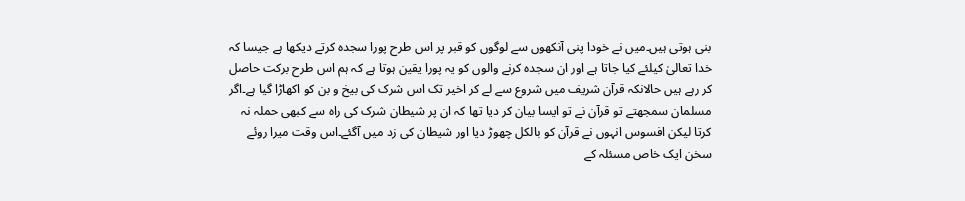بنی ہوتی ہیں۔میں نے خودا پنی آنکھوں سے لوگوں کو قبر پر اس طرح پورا سجدہ کرتے دیکھا ہے جیسا کہ خدا تعالیٰ کیلئے کیا جاتا ہے اور ان سجدہ کرنے والوں کو یہ پورا یقین ہوتا ہے کہ ہم اس طرح برکت حاصل کر رہے ہیں حالانکہ قرآن شریف میں شروع سے لے کر اخیر تک اس شرک کی بیخ و بن کو اکھاڑا گیا ہے۔اگر مسلمان سمجھتے تو قرآن نے تو ایسا بیان کر دیا تھا کہ ان پر شیطان شرک کی راہ سے کبھی حملہ نہ کرتا لیکن افسوس انہوں نے قرآن کو بالکل چھوڑ دیا اور شیطان کی زد میں آگئے۔اس وقت میرا روئے سخن ایک خاص مسئلہ کے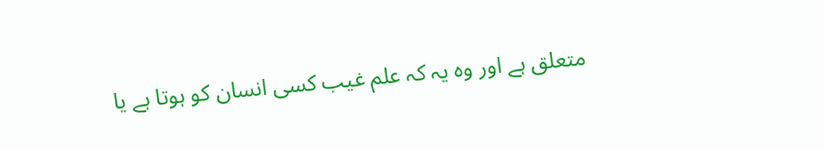متعلق ہے اور وہ یہ کہ علم غیب کسی انسان کو ہوتا ہے یا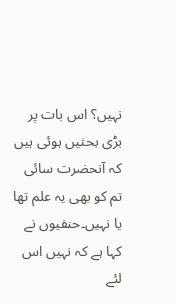نہیں؟ اس بات پر بڑی بحثیں ہوئی ہیں کہ آنحضرت سائی تم کو بھی یہ علم تھا یا نہیں۔حنفیوں نے کہا ہے کہ نہیں اس لئے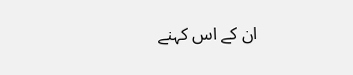ان کے اس کہنے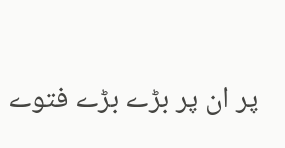پر ان پر بڑے بڑے فتوے